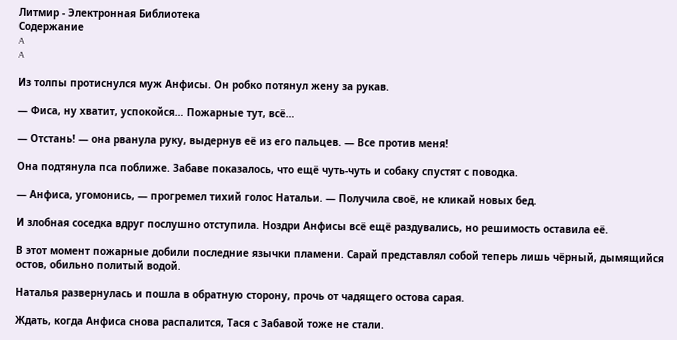Литмир - Электронная Библиотека
Содержание
A
A

Из толпы протиснулся муж Анфисы. Он робко потянул жену за рукав.

— Фиса, ну хватит, успокойся… Пожарные тут, всё…

— Отстань! — она рванула руку, выдернув её из его пальцев. — Все против меня!

Она подтянула пса поближе. Забаве показалось, что ещё чуть-чуть и собаку спустят с поводка.

— Анфиса, угомонись, — прогремел тихий голос Натальи. — Получила своё, не кликай новых бед.

И злобная соседка вдруг послушно отступила. Ноздри Анфисы всё ещё раздувались, но решимость оставила её.

В этот момент пожарные добили последние язычки пламени. Сарай представлял собой теперь лишь чёрный, дымящийся остов, обильно политый водой.

Наталья развернулась и пошла в обратную сторону, прочь от чадящего остова сарая.

Ждать, когда Анфиса снова распалится, Тася с Забавой тоже не стали.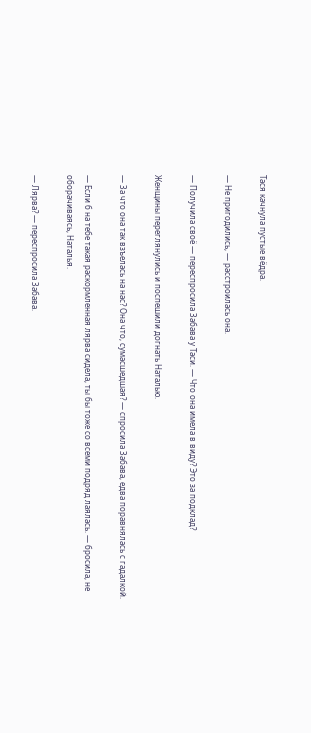Тася качнула пустые вёдра.

— Не пригодились, — расстроилась она.

— Получила своё — переспросила Забава у Таси. — Что она имела в виду? Это за подклад?

Женщины переглянулись и поспешили догнать Наталью.

— За что она так взъелась на нас? Она что, сумасшедшая? — спросила Забава, едва поравнялась с гадалкой.

— Если б на тебе такая раскормленная лярва сидела, ты бы тоже со всеми подряд лаялась. — бросила, не оборачиваясь, Наталья.

— Лярва? — переспросила Забава.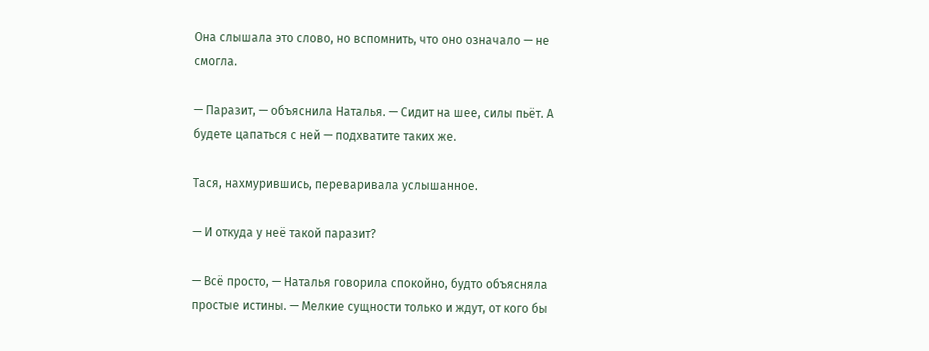Она слышала это слово, но вспомнить, что оно означало — не смогла.

— Паразит, — объяснила Наталья. — Сидит на шее, силы пьёт. А будете цапаться с ней — подхватите таких же.

Тася, нахмурившись, переваривала услышанное.

— И откуда у неё такой паразит?

— Всё просто, — Наталья говорила спокойно, будто объясняла простые истины. — Мелкие сущности только и ждут, от кого бы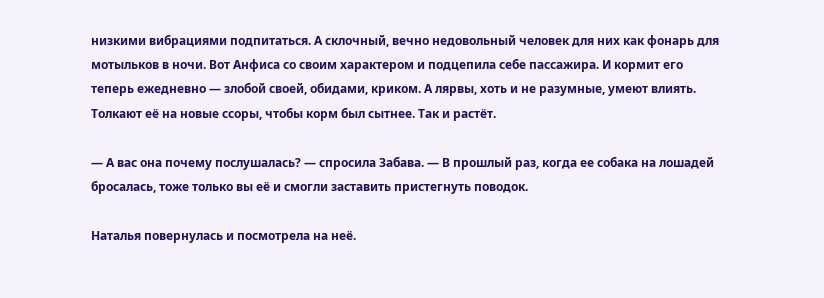низкими вибрациями подпитаться. А склочный, вечно недовольный человек для них как фонарь для мотыльков в ночи. Вот Анфиса со своим характером и подцепила себе пассажира. И кормит его теперь ежедневно — злобой своей, обидами, криком. А лярвы, хоть и не разумные, умеют влиять. Толкают её на новые ссоры, чтобы корм был сытнее. Так и растёт.

— А вас она почему послушалась? — спросила Забава. — В прошлый раз, когда ее собака на лошадей бросалась, тоже только вы её и смогли заставить пристегнуть поводок.

Наталья повернулась и посмотрела на неё.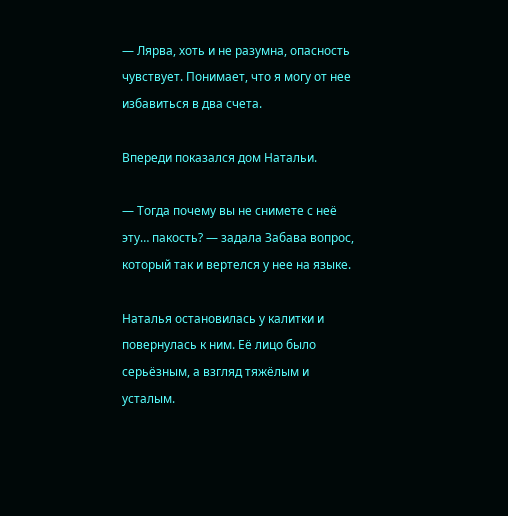— Лярва, хоть и не разумна, опасность чувствует. Понимает, что я могу от нее избавиться в два счета.

Впереди показался дом Натальи.

— Тогда почему вы не снимете с неё эту… пакость? — задала Забава вопрос, который так и вертелся у нее на языке.

Наталья остановилась у калитки и повернулась к ним. Её лицо было серьёзным, а взгляд тяжёлым и усталым.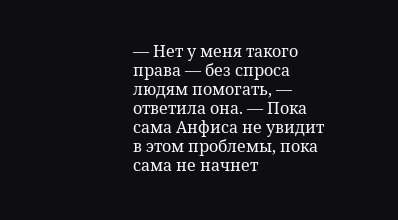— Нет у меня такого права — без спроса людям помогать, — ответила она. — Пока сама Анфиса не увидит в этом проблемы, пока сама не начнет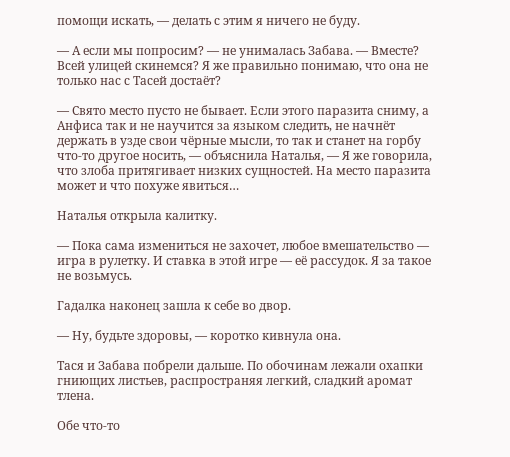помощи искать, — делать с этим я ничего не буду.

— А если мы попросим? — не унималась Забава. — Вместе? Всей улицей скинемся? Я же правильно понимаю, что она не только нас с Тасей достаёт?

— Свято место пусто не бывает. Если этого паразита сниму, а Анфиса так и не научится за языком следить, не начнёт держать в узде свои чёрные мысли, то так и станет на горбу что-то другое носить, — объяснила Наталья, — Я же говорила, что злоба притягивает низких сущностей. На место паразита может и что похуже явиться…

Наталья открыла калитку.

— Пока сама измениться не захочет, любое вмешательство — игра в рулетку. И ставка в этой игре — её рассудок. Я за такое не возьмусь.

Гадалка наконец зашла к себе во двор.

— Ну, будьте здоровы, — коротко кивнула она.

Тася и Забава побрели дальше. По обочинам лежали охапки гниющих листьев, распространяя легкий, сладкий аромат тлена.

Обе что-то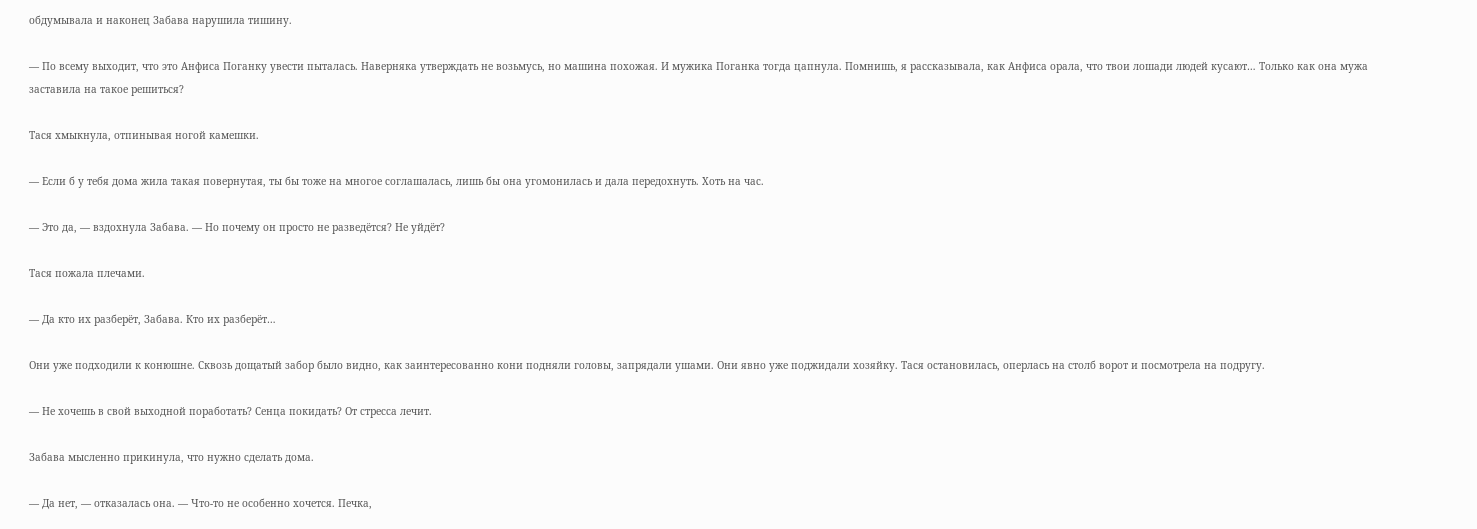обдумывала и наконец Забава нарушила тишину.

— По всему выходит, что это Анфиса Поганку увести пыталась. Наверняка утверждать не возьмусь, но машина похожая. И мужика Поганка тогда цапнула. Помнишь, я рассказывала, как Анфиса орала, что твои лошади людей кусают… Только как она мужа заставила на такое решиться?

Тася хмыкнула, отпинывая ногой камешки.

— Если б у тебя дома жила такая повернутая, ты бы тоже на многое соглашалась, лишь бы она угомонилась и дала передохнуть. Хоть на час.

— Это да, — вздохнула Забава. — Но почему он просто не разведётся? Не уйдёт?

Тася пожала плечами.

— Да кто их разберёт, Забава. Кто их разберёт…

Они уже подходили к конюшне. Сквозь дощатый забор было видно, как заинтересованно кони подняли головы, запрядали ушами. Они явно уже поджидали хозяйку. Тася остановилась, оперлась на столб ворот и посмотрела на подругу.

— Не хочешь в свой выходной поработать? Сенца покидать? От стресса лечит.

Забава мысленно прикинула, что нужно сделать дома.

— Да нет, — отказалась она. — Что-то не особенно хочется. Печка,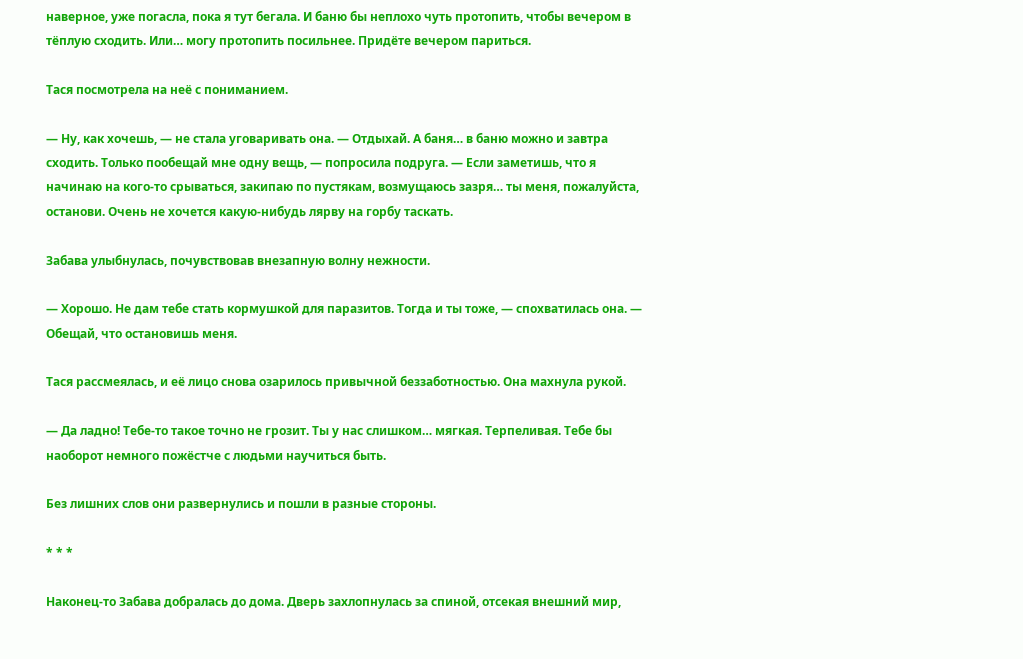наверное, уже погасла, пока я тут бегала. И баню бы неплохо чуть протопить, чтобы вечером в тёплую сходить. Или… могу протопить посильнее. Придёте вечером париться.

Тася посмотрела на неё с пониманием.

— Ну, как хочешь, — не стала уговаривать она. — Отдыхай. А баня… в баню можно и завтра сходить. Только пообещай мне одну вещь, — попросила подруга. — Если заметишь, что я начинаю на кого-то срываться, закипаю по пустякам, возмущаюсь зазря… ты меня, пожалуйста, останови. Очень не хочется какую-нибудь лярву на горбу таскать.

Забава улыбнулась, почувствовав внезапную волну нежности.

— Хорошо. Не дам тебе стать кормушкой для паразитов. Тогда и ты тоже, — спохватилась она. — Обещай, что остановишь меня.

Тася рассмеялась, и её лицо снова озарилось привычной беззаботностью. Она махнула рукой.

— Да ладно! Тебе-то такое точно не грозит. Ты у нас слишком… мягкая. Терпеливая. Тебе бы наоборот немного пожёстче с людьми научиться быть.

Без лишних слов они развернулись и пошли в разные стороны.

* * *

Наконец-то Забава добралась до дома. Дверь захлопнулась за спиной, отсекая внешний мир,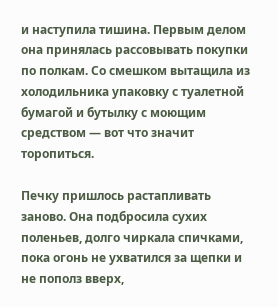и наступила тишина. Первым делом она принялась рассовывать покупки по полкам. Со смешком вытащила из холодильника упаковку с туалетной бумагой и бутылку с моющим средством — вот что значит торопиться.

Печку пришлось растапливать заново. Она подбросила сухих поленьев, долго чиркала спичками, пока огонь не ухватился за щепки и не пополз вверх,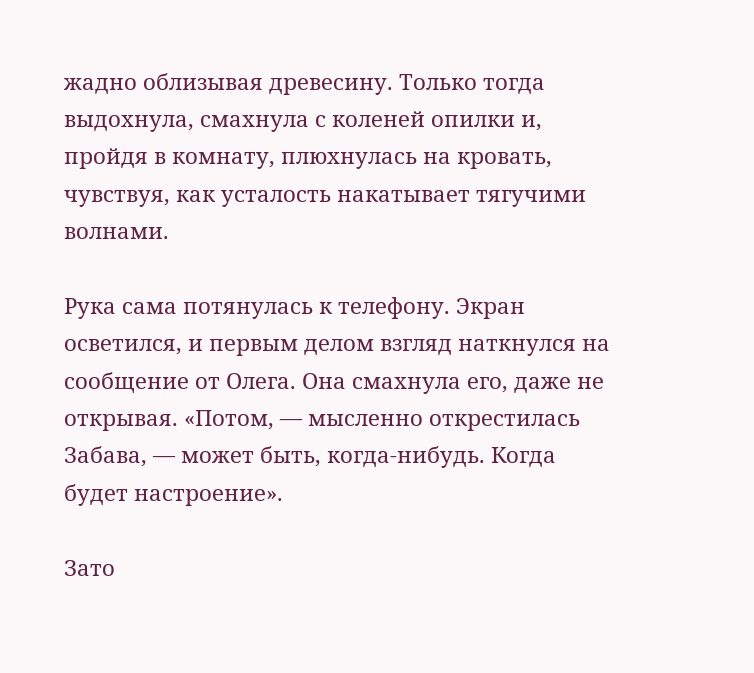жадно облизывая древесину. Только тогда выдохнула, смахнула с коленей опилки и, пройдя в комнату, плюхнулась на кровать, чувствуя, как усталость накатывает тягучими волнами.

Рука сама потянулась к телефону. Экран осветился, и первым делом взгляд наткнулся на сообщение от Олега. Она смахнула его, даже не открывая. «Потом, — мысленно открестилась Забава, — может быть, когда-нибудь. Когда будет настроение».

Зато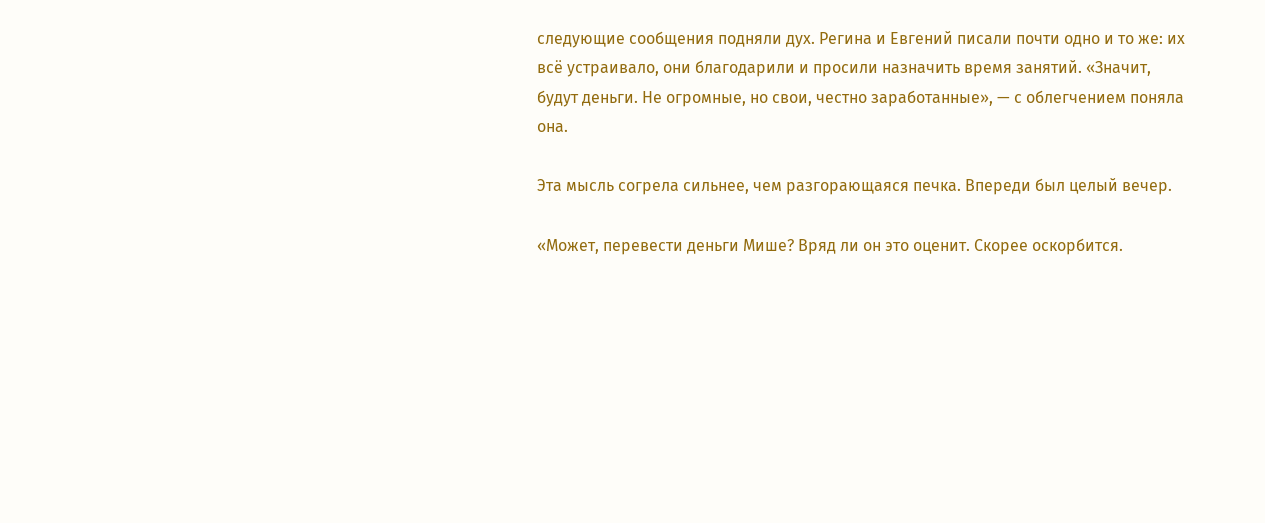следующие сообщения подняли дух. Регина и Евгений писали почти одно и то же: их всё устраивало, они благодарили и просили назначить время занятий. «Значит, будут деньги. Не огромные, но свои, честно заработанные», — с облегчением поняла она.

Эта мысль согрела сильнее, чем разгорающаяся печка. Впереди был целый вечер.

«Может, перевести деньги Мише? Вряд ли он это оценит. Скорее оскорбится.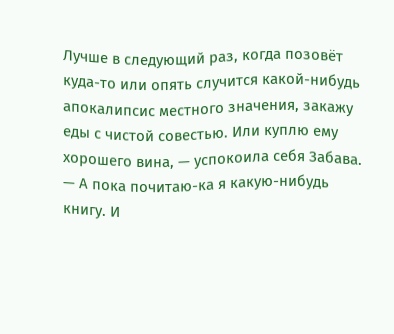Лучше в следующий раз, когда позовёт куда-то или опять случится какой-нибудь апокалипсис местного значения, закажу еды с чистой совестью. Или куплю ему хорошего вина, — успокоила себя Забава. — А пока почитаю-ка я какую-нибудь книгу. И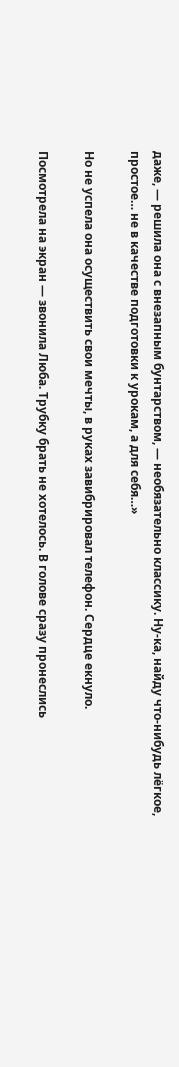даже, — решила она с внезапным бунтарством, — необязательно классику. Ну-ка, найду что-нибудь лёгкое, простое… не в качестве подготовки к урокам, а для себя…»

Но не успела она осуществить свои мечты, в руках завибрировал телефон. Сердце екнуло.

Посмотрела на экран — звонила Люба. Трубку брать не хотелось. В голове сразу пронеслись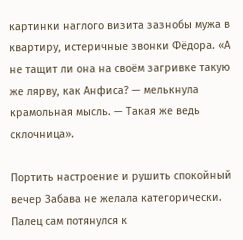картинки наглого визита зазнобы мужа в квартиру, истеричные звонки Фёдора. «А не тащит ли она на своём загривке такую же лярву, как Анфиса? — мелькнула крамольная мысль. — Такая же ведь склочница».

Портить настроение и рушить спокойный вечер Забава не желала категорически. Палец сам потянулся к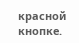красной кнопке.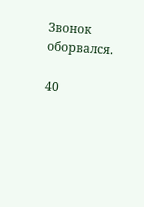Звонок оборвался.

40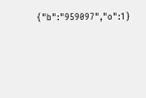{"b":"959097","o":1}